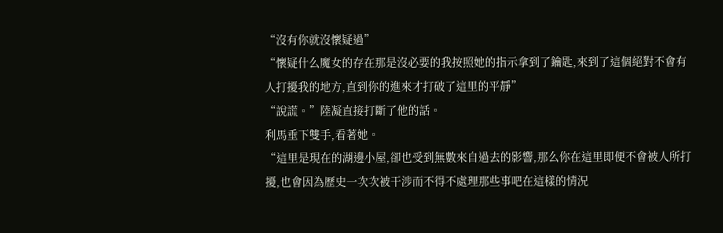“沒有你就沒懷疑過”
“懷疑什么魔女的存在那是沒必要的我按照她的指示拿到了鑰匙,來到了這個絕對不會有人打擾我的地方,直到你的進來才打破了這里的平靜”
“說謊。”陸凝直接打斷了他的話。
利馬垂下雙手,看著她。
“這里是現在的湖邊小屋,卻也受到無數來自過去的影響,那么你在這里即便不會被人所打擾,也會因為歷史一次次被干涉而不得不處理那些事吧在這樣的情況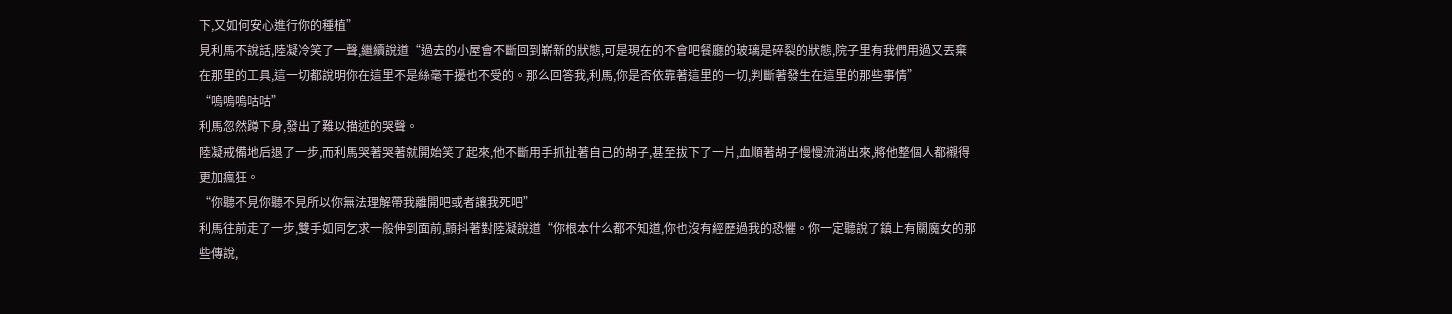下,又如何安心進行你的種植”
見利馬不說話,陸凝冷笑了一聲,繼續說道“過去的小屋會不斷回到嶄新的狀態,可是現在的不會吧餐廳的玻璃是碎裂的狀態,院子里有我們用過又丟棄在那里的工具,這一切都說明你在這里不是絲毫干擾也不受的。那么回答我,利馬,你是否依靠著這里的一切,判斷著發生在這里的那些事情”
“嗚嗚嗚咕咕”
利馬忽然蹲下身,發出了難以描述的哭聲。
陸凝戒備地后退了一步,而利馬哭著哭著就開始笑了起來,他不斷用手抓扯著自己的胡子,甚至拔下了一片,血順著胡子慢慢流淌出來,將他整個人都襯得更加瘋狂。
“你聽不見你聽不見所以你無法理解帶我離開吧或者讓我死吧”
利馬往前走了一步,雙手如同乞求一般伸到面前,顫抖著對陸凝說道“你根本什么都不知道,你也沒有經歷過我的恐懼。你一定聽說了鎮上有關魔女的那些傳說,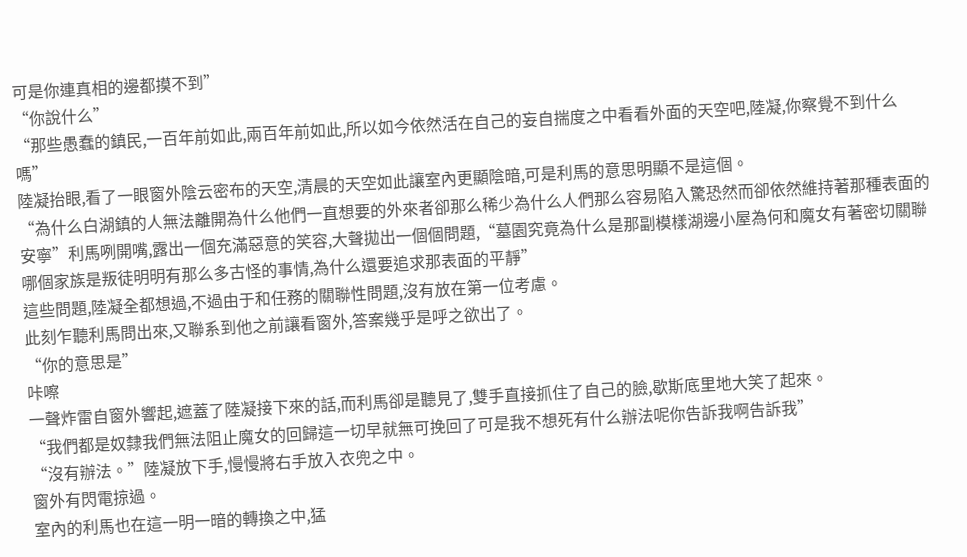可是你連真相的邊都摸不到”
“你說什么”
“那些愚蠢的鎮民,一百年前如此,兩百年前如此,所以如今依然活在自己的妄自揣度之中看看外面的天空吧,陸凝,你察覺不到什么嗎”
陸凝抬眼,看了一眼窗外陰云密布的天空,清晨的天空如此讓室內更顯陰暗,可是利馬的意思明顯不是這個。
“為什么白湖鎮的人無法離開為什么他們一直想要的外來者卻那么稀少為什么人們那么容易陷入驚恐然而卻依然維持著那種表面的安寧”利馬咧開嘴,露出一個充滿惡意的笑容,大聲拋出一個個問題,“墓園究竟為什么是那副模樣湖邊小屋為何和魔女有著密切關聯哪個家族是叛徒明明有那么多古怪的事情,為什么還要追求那表面的平靜”
這些問題,陸凝全都想過,不過由于和任務的關聯性問題,沒有放在第一位考慮。
此刻乍聽利馬問出來,又聯系到他之前讓看窗外,答案幾乎是呼之欲出了。
“你的意思是”
咔嚓
一聲炸雷自窗外響起,遮蓋了陸凝接下來的話,而利馬卻是聽見了,雙手直接抓住了自己的臉,歇斯底里地大笑了起來。
“我們都是奴隸我們無法阻止魔女的回歸這一切早就無可挽回了可是我不想死有什么辦法呢你告訴我啊告訴我”
“沒有辦法。”陸凝放下手,慢慢將右手放入衣兜之中。
窗外有閃電掠過。
室內的利馬也在這一明一暗的轉換之中,猛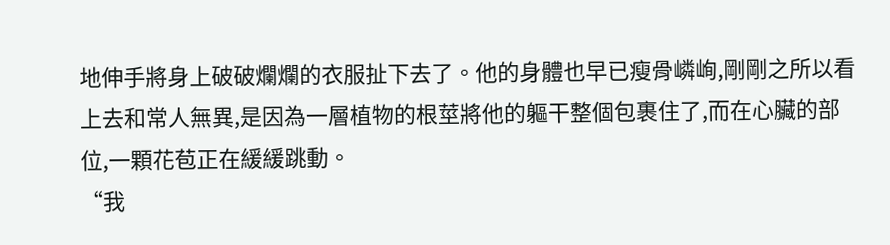地伸手將身上破破爛爛的衣服扯下去了。他的身體也早已瘦骨嶙峋,剛剛之所以看上去和常人無異,是因為一層植物的根莖將他的軀干整個包裹住了,而在心臟的部位,一顆花苞正在緩緩跳動。
“我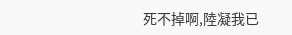死不掉啊,陸凝我已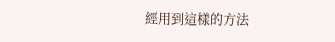經用到這樣的方法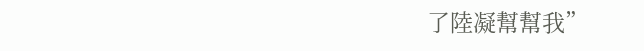了陸凝幫幫我”